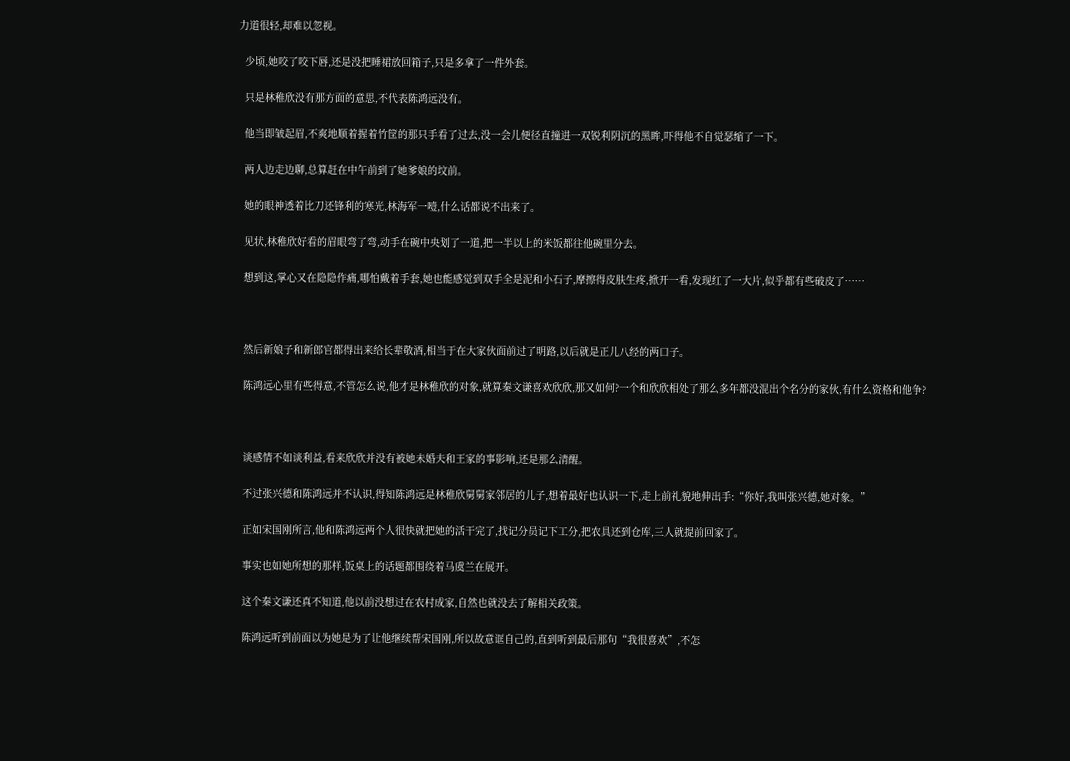力道很轻,却难以忽视。

  少顷,她咬了咬下唇,还是没把睡裙放回箱子,只是多拿了一件外套。

  只是林稚欣没有那方面的意思,不代表陈鸿远没有。

  他当即皱起眉,不爽地顺着握着竹筐的那只手看了过去,没一会儿便径直撞进一双锐利阴沉的黑眸,吓得他不自觉瑟缩了一下。

  两人边走边聊,总算赶在中午前到了她爹娘的坟前。

  她的眼神透着比刀还锋利的寒光,林海军一噎,什么话都说不出来了。

  见状,林稚欣好看的眉眼弯了弯,动手在碗中央划了一道,把一半以上的米饭都往他碗里分去。

  想到这,掌心又在隐隐作痛,哪怕戴着手套,她也能感觉到双手全是泥和小石子,摩擦得皮肤生疼,掀开一看,发现红了一大片,似乎都有些破皮了……



  然后新娘子和新郎官都得出来给长辈敬酒,相当于在大家伙面前过了明路,以后就是正儿八经的两口子。

  陈鸿远心里有些得意,不管怎么说,他才是林稚欣的对象,就算秦文谦喜欢欣欣,那又如何?一个和欣欣相处了那么多年都没混出个名分的家伙,有什么资格和他争?



  谈感情不如谈利益,看来欣欣并没有被她未婚夫和王家的事影响,还是那么清醒。

  不过张兴德和陈鸿远并不认识,得知陈鸿远是林稚欣舅舅家邻居的儿子,想着最好也认识一下,走上前礼貌地伸出手:“你好,我叫张兴德,她对象。”

  正如宋国刚所言,他和陈鸿远两个人很快就把她的活干完了,找记分员记下工分,把农具还到仓库,三人就提前回家了。

  事实也如她所想的那样,饭桌上的话题都围绕着马虞兰在展开。

  这个秦文谦还真不知道,他以前没想过在农村成家,自然也就没去了解相关政策。

  陈鸿远听到前面以为她是为了让他继续帮宋国刚,所以故意诓自己的,直到听到最后那句“我很喜欢”,不怎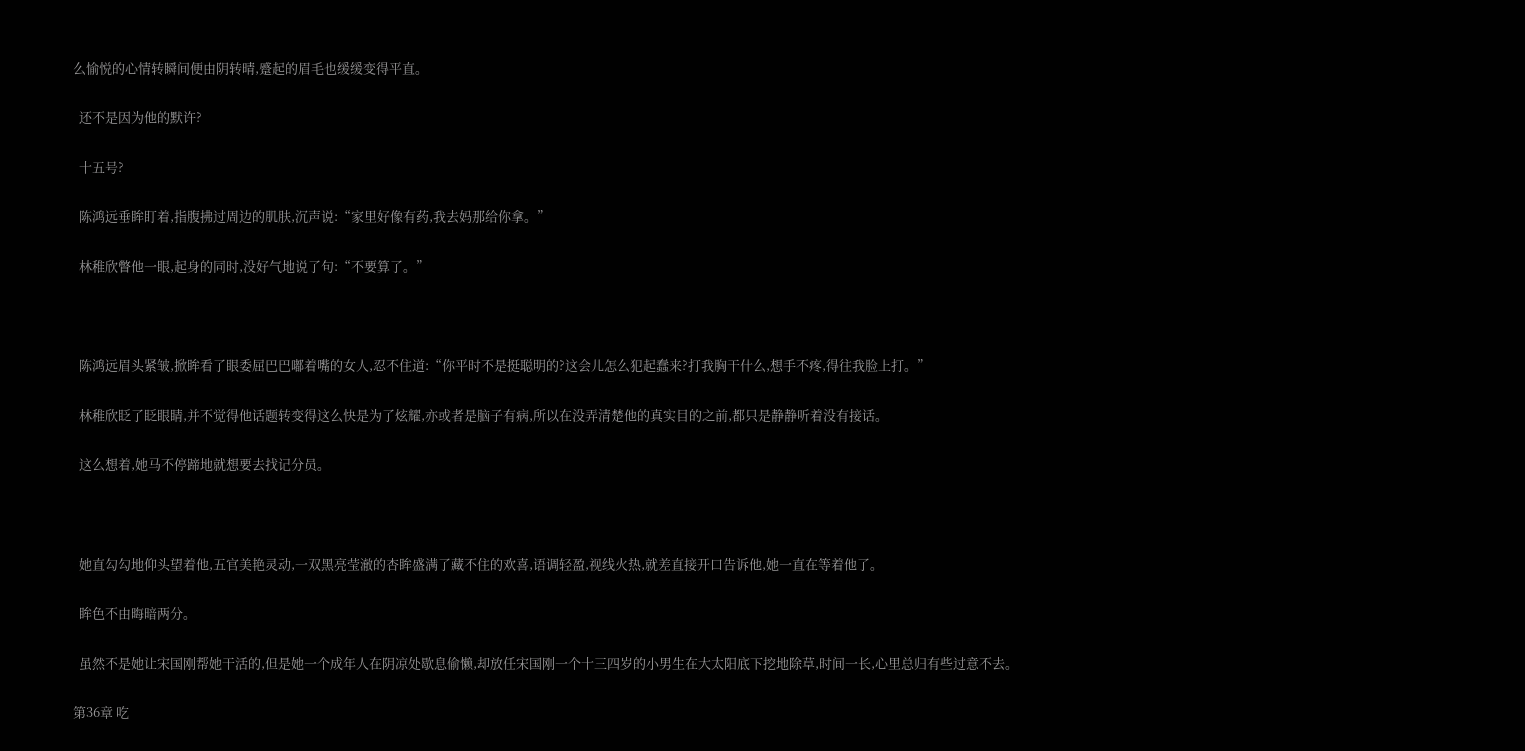么愉悦的心情转瞬间便由阴转晴,蹙起的眉毛也缓缓变得平直。

  还不是因为他的默许?

  十五号?

  陈鸿远垂眸盯着,指腹拂过周边的肌肤,沉声说:“家里好像有药,我去妈那给你拿。”

  林稚欣瞥他一眼,起身的同时,没好气地说了句:“不要算了。”



  陈鸿远眉头紧皱,掀眸看了眼委屈巴巴嘟着嘴的女人,忍不住道:“你平时不是挺聪明的?这会儿怎么犯起蠢来?打我胸干什么,想手不疼,得往我脸上打。”

  林稚欣眨了眨眼睛,并不觉得他话题转变得这么快是为了炫耀,亦或者是脑子有病,所以在没弄清楚他的真实目的之前,都只是静静听着没有接话。

  这么想着,她马不停蹄地就想要去找记分员。



  她直勾勾地仰头望着他,五官美艳灵动,一双黑亮莹澈的杏眸盛满了藏不住的欢喜,语调轻盈,视线火热,就差直接开口告诉他,她一直在等着他了。

  眸色不由晦暗两分。

  虽然不是她让宋国刚帮她干活的,但是她一个成年人在阴凉处歇息偷懒,却放任宋国刚一个十三四岁的小男生在大太阳底下挖地除草,时间一长,心里总归有些过意不去。

第36章 吃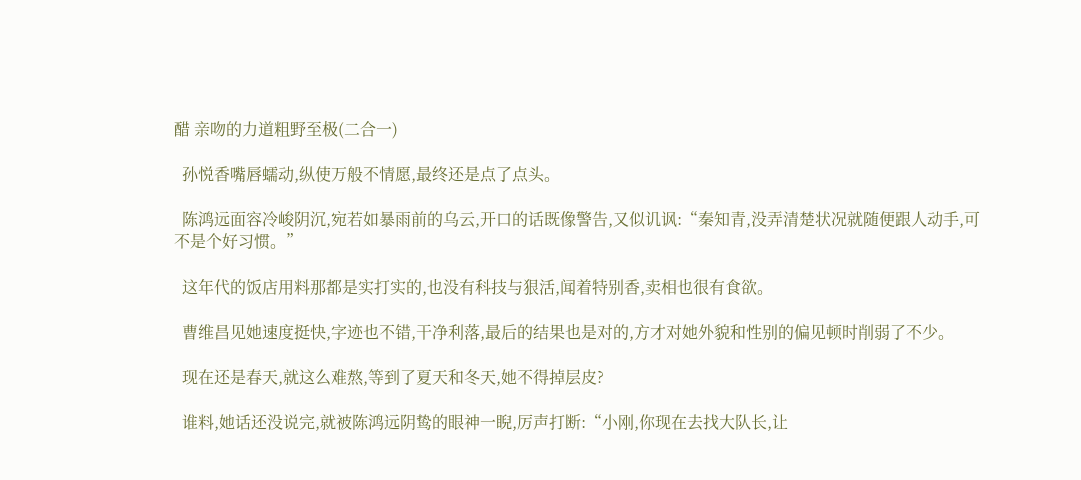醋 亲吻的力道粗野至极(二合一)

  孙悦香嘴唇蠕动,纵使万般不情愿,最终还是点了点头。

  陈鸿远面容冷峻阴沉,宛若如暴雨前的乌云,开口的话既像警告,又似讥讽:“秦知青,没弄清楚状况就随便跟人动手,可不是个好习惯。”

  这年代的饭店用料那都是实打实的,也没有科技与狠活,闻着特别香,卖相也很有食欲。

  曹维昌见她速度挺快,字迹也不错,干净利落,最后的结果也是对的,方才对她外貌和性别的偏见顿时削弱了不少。

  现在还是春天,就这么难熬,等到了夏天和冬天,她不得掉层皮?

  谁料,她话还没说完,就被陈鸿远阴鸷的眼神一睨,厉声打断:“小刚,你现在去找大队长,让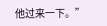他过来一下。”